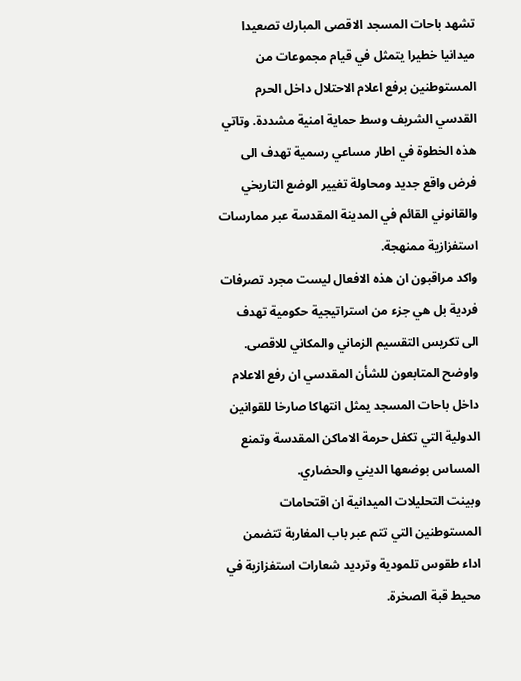تشهد باحات المسجد الاقصى المبارك تصعيدا ميدانيا خطيرا يتمثل في قيام مجموعات من المستوطنين برفع اعلام الاحتلال داخل الحرم القدسي الشريف وسط حماية امنية مشددة. وتاتي هذه الخطوة في اطار مساعي رسمية تهدف الى فرض واقع جديد ومحاولة تغيير الوضع التاريخي والقانوني القائم في المدينة المقدسة عبر ممارسات استفزازية ممنهجة.
واكد مراقبون ان هذه الافعال ليست مجرد تصرفات فردية بل هي جزء من استراتيجية حكومية تهدف الى تكريس التقسيم الزماني والمكاني للاقصى. واوضح المتابعون للشأن المقدسي ان رفع الاعلام داخل باحات المسجد يمثل انتهاكا صارخا للقوانين الدولية التي تكفل حرمة الاماكن المقدسة وتمنع المساس بوضعها الديني والحضاري.
وبينت التحليلات الميدانية ان اقتحامات المستوطنين التي تتم عبر باب المغاربة تتضمن اداء طقوس تلمودية وترديد شعارات استفزازية في محيط قبة الصخرة.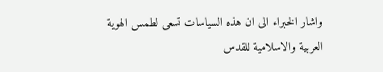واشار الخبراء الى ان هذه السياسات تسعى لطمس الهوية العربية والاسلامية للقدس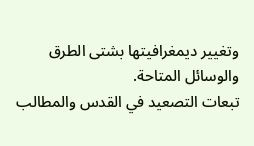وتغيير ديمغرافيتها بشتى الطرق والوسائل المتاحة.
تبعات التصعيد في القدس والمطالب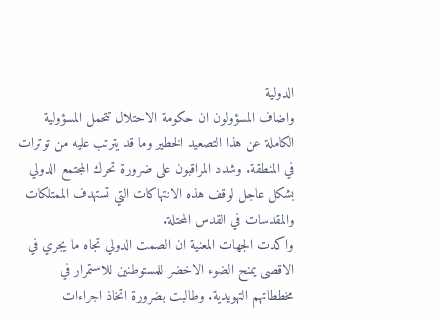الدولية
واضاف المسؤولون ان حكومة الاحتلال تتحمل المسؤولية الكاملة عن هذا التصعيد الخطير وما قد يترتب عليه من توترات في المنطقة. وشدد المراقبون على ضرورة تحرك المجتمع الدولي بشكل عاجل لوقف هذه الانتهاكات التي تستهدف الممتلكات والمقدسات في القدس المحتلة.
واكدت الجهات المعنية ان الصمت الدولي تجاه ما يجري في الاقصى يمنح الضوء الاخضر للمستوطنين للاستمرار في مخططاتهم التهويدية. وطالبت بضرورة اتخاذ اجراءات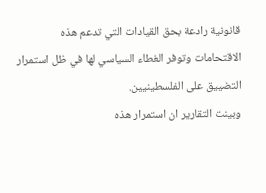قانونية رادعة بحق القيادات التي تدعم هذه الاقتحامات وتوفر الغطاء السياسي لها في ظل استمرار التضييق على الفلسطينيين.
وبينت التقارير ان استمرار هذه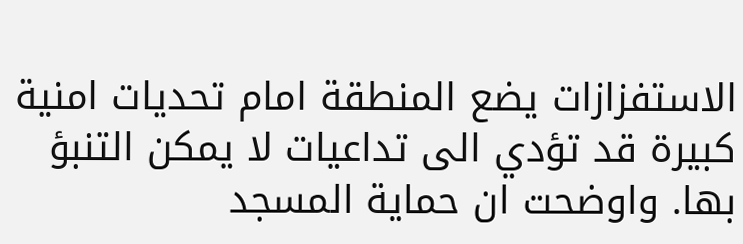الاستفزازات يضع المنطقة امام تحديات امنية كبيرة قد تؤدي الى تداعيات لا يمكن التنبؤ بها. واوضحت ان حماية المسجد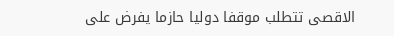الاقصى تتطلب موقفا دوليا حازما يفرض على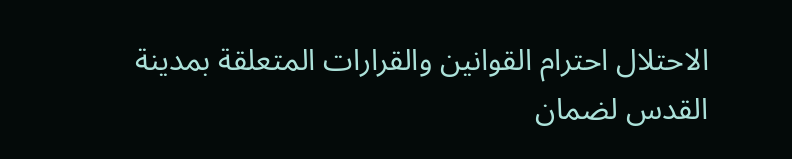الاحتلال احترام القوانين والقرارات المتعلقة بمدينة القدس لضمان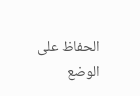الحفاظ على الوضع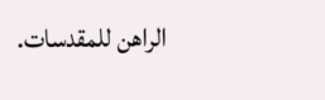الراهن للمقدسات.